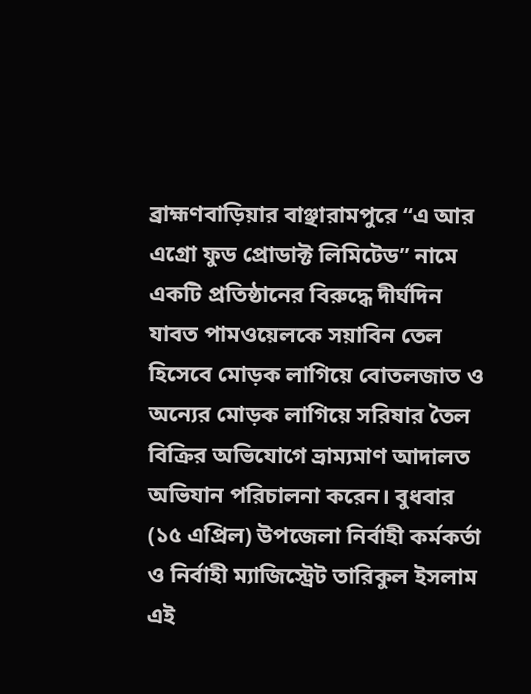ব্রাহ্মণবাড়িয়ার বাঞ্ছারামপুরে “এ আর এগ্রো ফুড প্রোডাক্ট লিমিটেড” নামে একটি প্রতিষ্ঠানের বিরুদ্ধে দীর্ঘদিন যাবত পামওয়েলকে সয়াবিন তেল হিসেবে মোড়ক লাগিয়ে বোতলজাত ও অন্যের মোড়ক লাগিয়ে সরিষার তৈল বিক্রির অভিযোগে ভ্রাম্যমাণ আদালত অভিযান পরিচালনা করেন। বুধবার (১৫ এপ্রিল) উপজেলা নির্বাহী কর্মকর্তা ও নির্বাহী ম্যাজিস্ট্রেট তারিকুল ইসলাম এই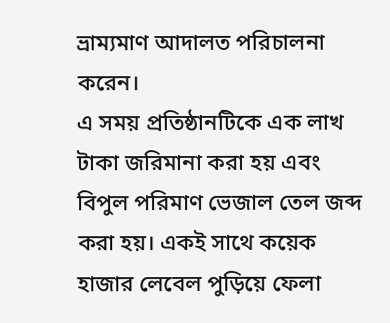ভ্রাম্যমাণ আদালত পরিচালনা করেন।
এ সময় প্রতিষ্ঠানটিকে এক লাখ টাকা জরিমানা করা হয় এবং বিপুল পরিমাণ ভেজাল তেল জব্দ করা হয়। একই সাথে কয়েক হাজার লেবেল পুড়িয়ে ফেলা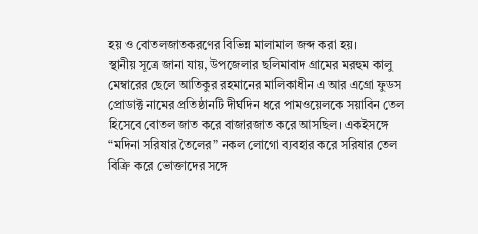হয় ও বোতলজাতকরণের বিভিন্ন মালামাল জব্দ করা হয়।
স্থানীয় সূত্রে জানা যায়, উপজেলার ছলিমাবাদ গ্রামের মরহুম কালু মেম্বারের ছেলে আতিকুর রহমানের মালিকাধীন এ আর এগ্রো ফুডস প্রোডাক্ট নামের প্রতিষ্ঠানটি দীর্ঘদিন ধরে পামওয়েলকে সয়াবিন তেল হিসেবে বোতল জাত করে বাজারজাত করে আসছিল। একইসঙ্গে “মদিনা সরিষার তৈলের” নকল লোগো ব্যবহার করে সরিষার তেল বিক্রি করে ভোক্তাদের সঙ্গে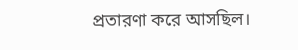প্রতারণা করে আসছিল।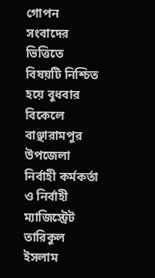গোপন সংবাদের ভিত্তিতে বিষয়টি নিশ্চিত হয়ে বুধবার বিকেলে বাঞ্ছারামপুর উপজেলা নির্বাহী কর্মকর্তা ও নির্বাহী ম্যাজিস্ট্রেট তারিকুল ইসলাম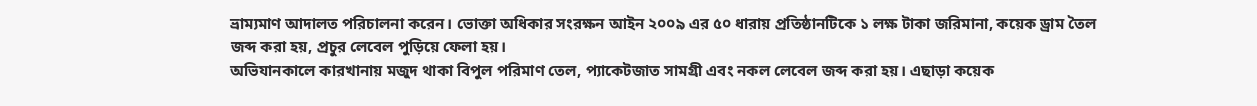ভ্রাম্যমাণ আদালত পরিচালনা করেন। ভোক্তা অধিকার সংরক্ষন আইন ২০০৯ এর ৫০ ধারায় প্রতিষ্ঠানটিকে ১ লক্ষ টাকা জরিমানা, কয়েক ড্রাম তৈল জব্দ করা হয়, প্রচুর লেবেল পুড়িয়ে ফেলা হয়।
অভিযানকালে কারখানায় মজুদ থাকা বিপুল পরিমাণ তেল, প্যাকেটজাত সামগ্রী এবং নকল লেবেল জব্দ করা হয়। এছাড়া কয়েক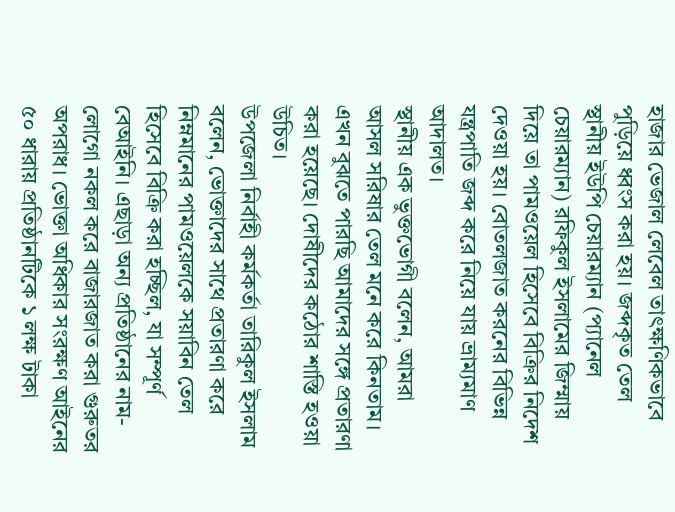হাজার ভেজাল লেবেল তাৎক্ষণিকভাবে পুড়িয়ে ধ্বংস করা হয়। জব্দকৃত তেল স্থানীয় ইউপি চেয়ারম্যান (প্যানেল চেয়ারম্যান) রফিকুল ইসলামের জিম্মায় দিয়ে তা পামওয়েল হিসেবে বিক্রির নিদেশ দেওয়া হয়। বোতলজাত করনের বিভিন্ন যন্ত্রপাতি জব্দ করে নিয়ে যায় ভ্রাম্যমাণ আদালত।
স্থানীয় এক ভুক্তভোগী বলেন, আমরা আসল সরিষার তেল মনে করে কিনতাম। এখন বুঝতে পারছি আমাদের সঙ্গে প্রতারণা করা হয়েছে। দোষীদের কঠোর শাস্তি হওয়া উচিত।
উপজেলা নির্বাহী কর্মকর্তা তারিকুল ইসলাম বলেন, ভোক্তাদের সাথে প্রতারণা করে নিম্নমানের পামওয়েলকে সয়াবিন তেল হিসেবে বিক্রি করা হচ্ছিল, যা সম্পূর্ণ বেআইনি। এছাড়া অন্য প্রতিষ্ঠানের নাম-লোগো নকল করে বাজারজাত করা গুরুতর অপরাধ। ভোক্তা অধিকার সংরক্ষণ আইনের ৫০ ধারায় প্রতিষ্ঠানটিকে ১ লক্ষ টাকা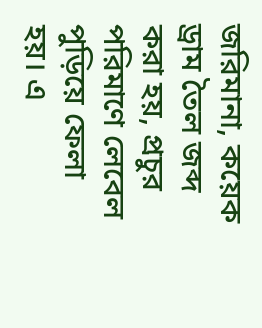জরিমানা, কয়েক ড্রাম তৈল জব্দ করা হয়, প্রচুর পরিমাণে লেবেল পুড়িয়ে ফেলা হয়। এ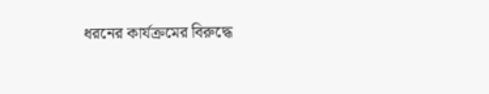ধরনের কার্যক্রমের বিরুদ্ধে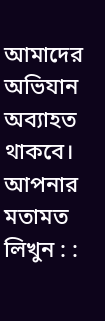আমাদের অভিযান অব্যাহত থাকবে।
আপনার মতামত লিখুন : :